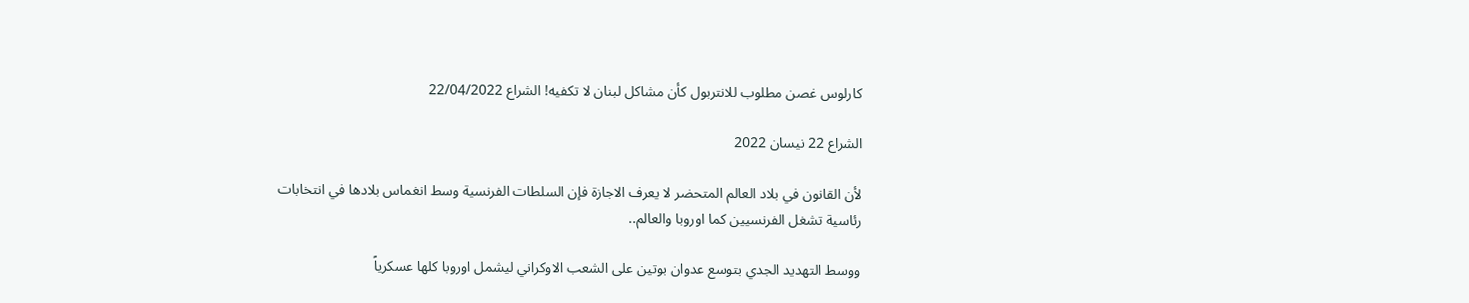كارلوس غصن مطلوب للانتربول كأن مشاكل لبنان لا تكفيه! الشراع 22/04/2022

الشراع 22 نيسان 2022

لأن القانون في بلاد العالم المتحضر لا يعرف الاجازة فإن السلطات الفرنسية وسط انغماس بلادها في انتخابات رئاسية تشغل الفرنسيين كما اوروبا والعالم..

ووسط التهديد الجدي بتوسع عدوان بوتين على الشعب الاوكراني ليشمل اوروبا كلها عسكرياً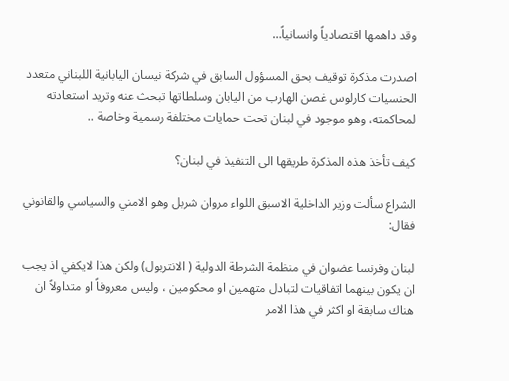وقد داهمها اقتصادياً وانسانياً…

اصدرت مذكرة توقيف بحق المسؤول السابق في شركة نيسان اليابانية اللبناني متعدد الحنسيات كارلوس غصن الهارب من اليابان وسلطاتها تبحث عنه وتريد استعادته لمحاكمته، وهو موجود في لبنان تحت حمايات مختلفة رسمية وخاصة ..

كيف تأخذ هذه المذكرة طريقها الى التنفيذ في لبنان؟

الشراع سألت وزير الداخلية الاسبق اللواء مروان شربل وهو الامني والسياسي والقانوني فقال:

لبنان وفرنسا عضوان في منظمة الشرطة الدولية ( الانتربول) ولكن هذا لايكفي اذ يجب ان يكون بينهما اتفاقيات لتبادل متهمين او محكومين ، وليس معروفاً او متداولاً ان هناك سابقة او اكثر في هذا الامر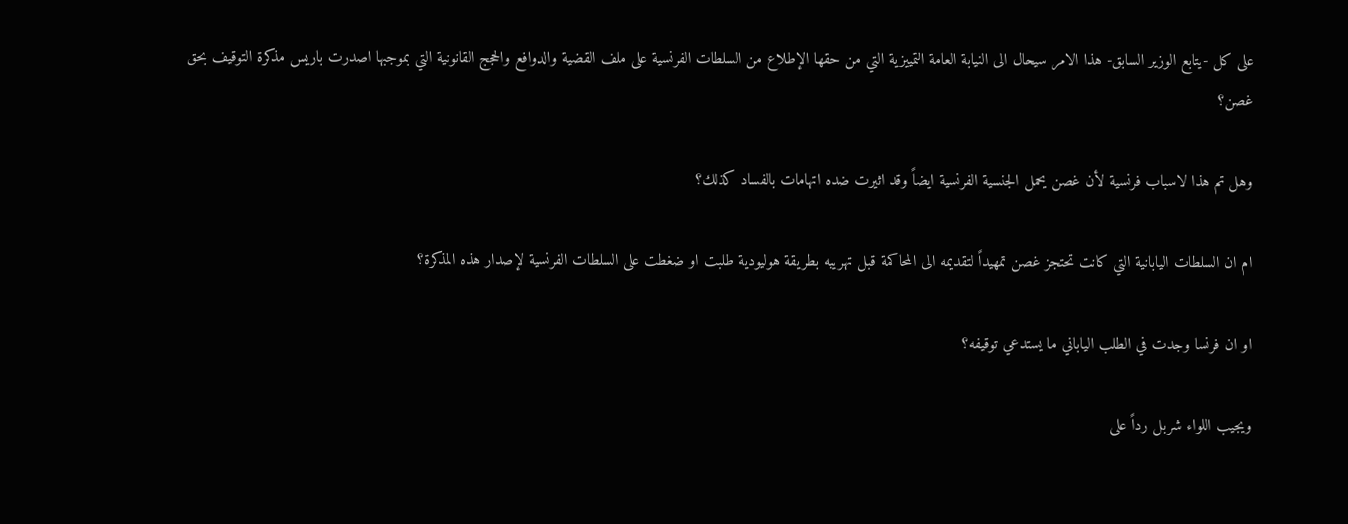على كل -يتابع الوزير السابق- هذا الامر سيحال الى النيابة العامة التمييزية التي من حقها الإطلاع من السلطات الفرنسية على ملف القضية والدوافع والحجج القانونية التي بموجبها اصدرت باريس مذكرة التوقيف بحق غصن؟

وهل تم هذا لاسباب فرنسية لأن غصن يحمل الجنسية الفرنسية ايضاً وقد اثيرت ضده اتهامات بالفساد كذلك؟

ام ان السلطات اليابانية التي كانت تحتجز غصن تمهيداً لتقديمه الى المحاكمة قبل تهريبه بطريقة هوليودية طلبت او ضغطت على السلطات الفرنسية لإصدار هذه المذكرة؟

او ان فرنسا وجدت في الطلب الياباني ما يستدعي توقيفه؟

ويجيب اللواء شربل رداً على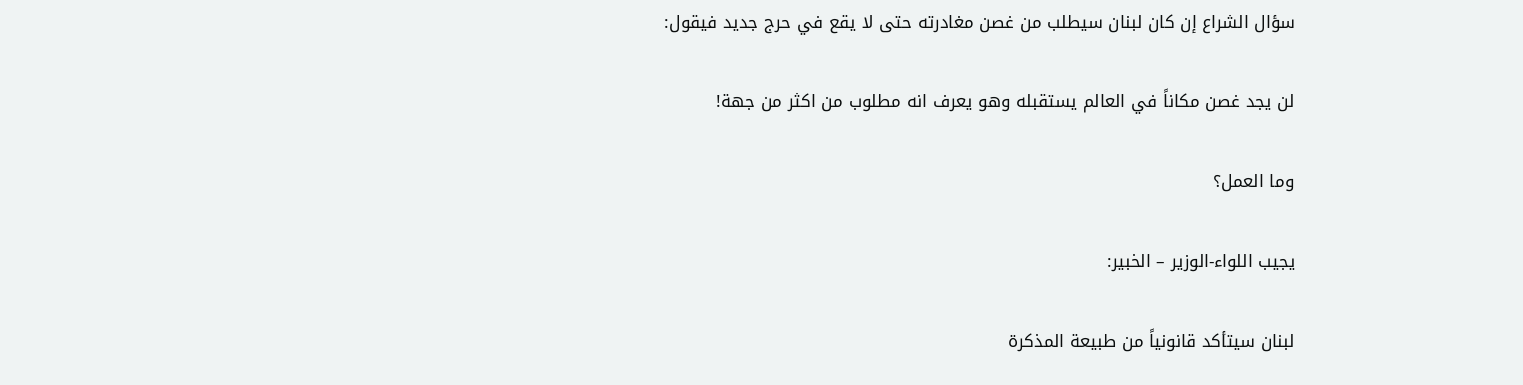سؤال الشراع إن كان لبنان سيطلب من غصن مغادرته حتى لا يقع في حرج جديد فيقول:

لن يجد غصن مكاناً في العالم يستقبله وهو يعرف انه مطلوب من اكثر من جهة!

وما العمل؟

يجيب اللواء-الوزير – الخبير:

لبنان سيتأكد قانونياً من طبيعة المذكرة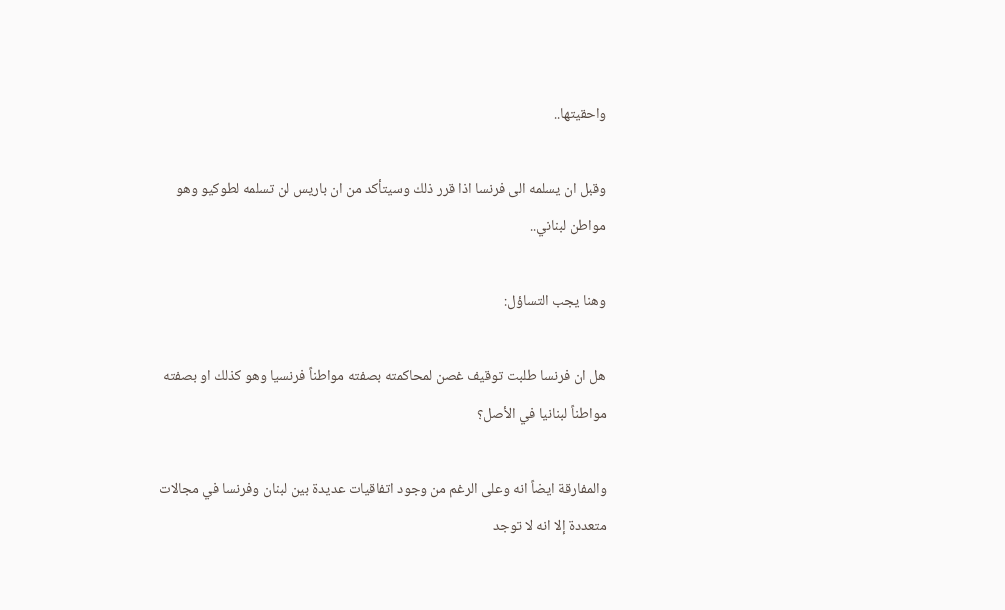واحقيتها..

وقبل ان يسلمه الى فرنسا اذا قرر ذلك وسيتأكد من ان باريس لن تسلمه لطوكيو وهو مواطن لبناني..

وهنا يجب التساؤل:

هل ان فرنسا طلبت توقيف غصن لمحاكمته بصفته مواطناً فرنسيا وهو كذلك او بصفته مواطناً لبنانيا في الأصل؟

والمفارقة ايضاً انه وعلى الرغم من وجود اتفاقيات عديدة بين لبنان وفرنسا في مجالات متعددة إلا انه لا توجد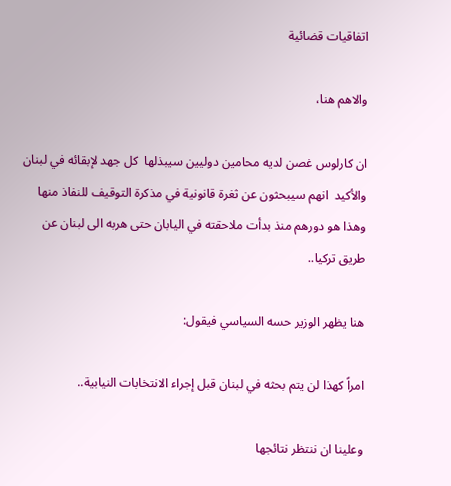اتفاقيات قضائية

والاهم هنا،

ان كارلوس غصن لديه محامين دوليين سيبذلها  كل جهد لإبقائه في لبنان والأكيد  انهم سيبحثون عن ثغرة قانونية في مذكرة التوقيف للنفاذ منها وهذا هو دورهم منذ بدأت ملاحقته في اليابان حتى هربه الى لبنان عن طريق تركيا..

هنا يظهر الوزير حسه السياسي فيقول:

امراً كهذا لن يتم بحثه في لبنان قبل إجراء الانتخابات النيابية..

وعلينا ان ننتظر نتائجها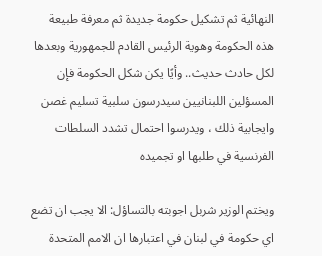النهائية ثم تشكيل حكومة جديدة ثم معرفة طبيعة هذه الحكومة وهوية الرئيس القادم للجمهورية وبعدها لكل حادث حديث.. وأيًا يكن شكل الحكومة فإن المسؤلين اللبنانيين سيدرسون سلبية تسليم غصن وايجابية ذلك ، ويدرسوا احتمال تشدد السلطات الفرنسية في طلبها او تجميده

ويختم الوزير شربل اجوبته بالتساؤل: الا يجب ان تضع اي حكومة في لبنان في اعتبارها ان الامم المتحدة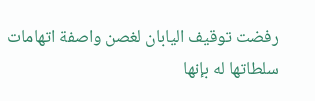رفضت توقيف اليابان لغصن واصفة اتهامات سلطاتها له بإنها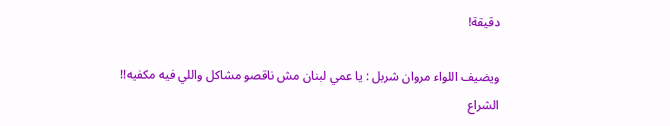دقيقة!

ويضيف اللواء مروان شربل : يا عمي لبنان مش ناقصو مشاكل واللي فيه مكفيه!!
الشراع